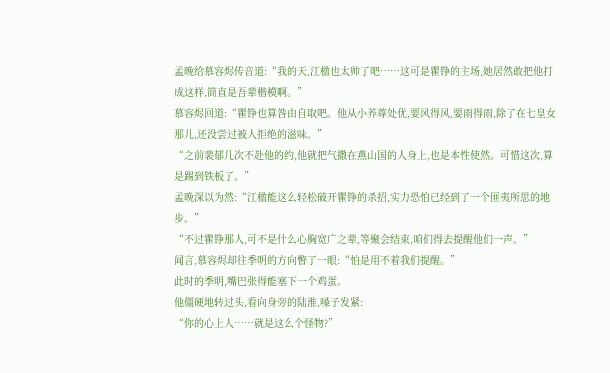孟晚给慕容烬传音道:“我的天,江楹也太帅了吧……这可是瞿铮的主场,她居然敢把他打成这样,简直是吾辈楷模啊。”
慕容烬回道:“瞿铮也算咎由自取吧。他从小养尊处优,要风得风,要雨得雨,除了在七皇女那儿,还没尝过被人拒绝的滋味。”
“之前裴郁几次不赴他的约,他就把气撒在燕山国的人身上,也是本性使然。可惜这次,算是踢到铁板了。”
孟晚深以为然:“江楹能这么轻松破开瞿铮的杀招,实力恐怕已经到了一个匪夷所思的地步。”
“不过瞿铮那人,可不是什么心胸宽广之辈,等聚会结束,咱们得去提醒他们一声。”
闻言,慕容烬却往季明的方向瞥了一眼:“怕是用不着我们提醒。”
此时的季明,嘴巴张得能塞下一个鸡蛋。
他僵硬地转过头,看向身旁的陆淮,嗓子发紧:
“你的心上人……就是这么个怪物?”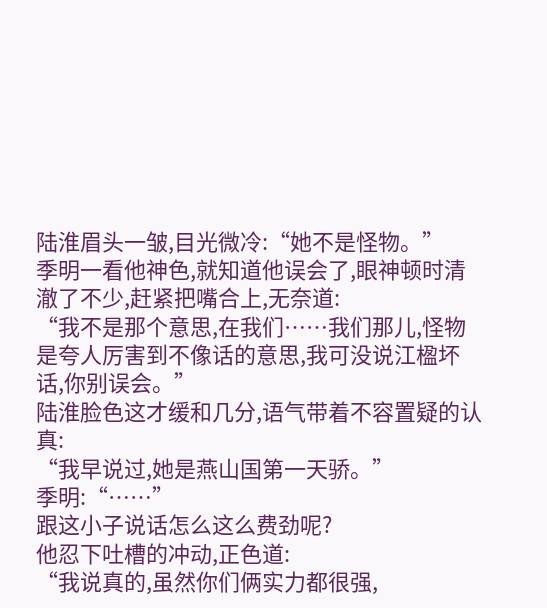陆淮眉头一皱,目光微冷:“她不是怪物。”
季明一看他神色,就知道他误会了,眼神顿时清澈了不少,赶紧把嘴合上,无奈道:
“我不是那个意思,在我们……我们那儿,怪物是夸人厉害到不像话的意思,我可没说江楹坏话,你别误会。”
陆淮脸色这才缓和几分,语气带着不容置疑的认真:
“我早说过,她是燕山国第一天骄。”
季明:“……”
跟这小子说话怎么这么费劲呢?
他忍下吐槽的冲动,正色道:
“我说真的,虽然你们俩实力都很强,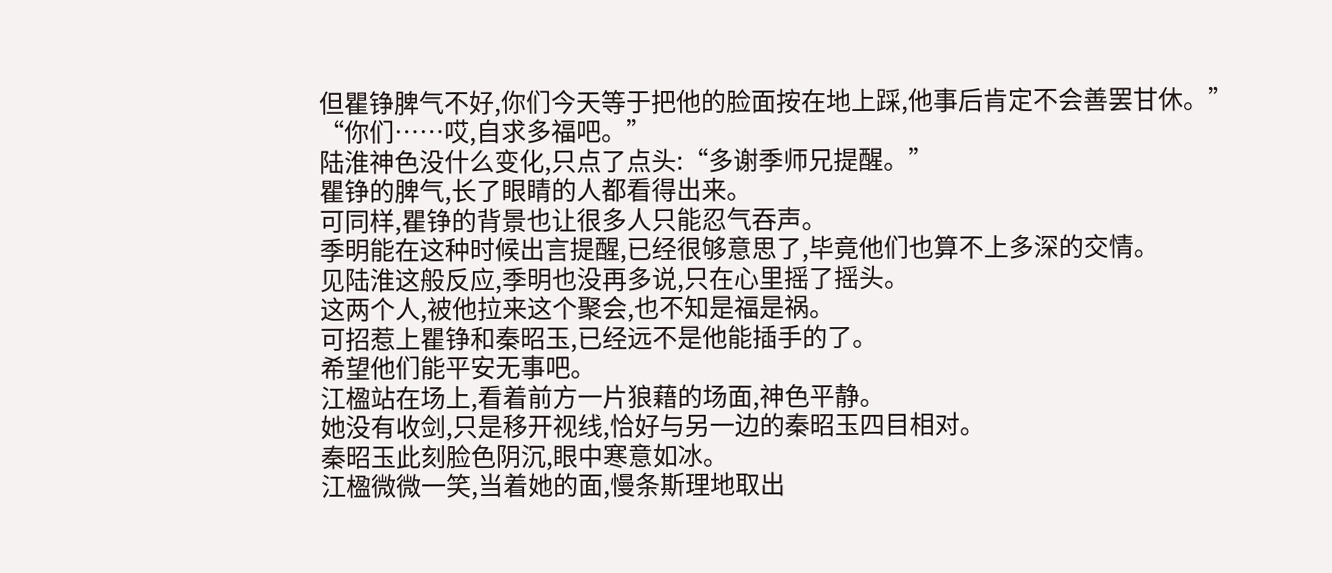但瞿铮脾气不好,你们今天等于把他的脸面按在地上踩,他事后肯定不会善罢甘休。”
“你们……哎,自求多福吧。”
陆淮神色没什么变化,只点了点头:“多谢季师兄提醒。”
瞿铮的脾气,长了眼睛的人都看得出来。
可同样,瞿铮的背景也让很多人只能忍气吞声。
季明能在这种时候出言提醒,已经很够意思了,毕竟他们也算不上多深的交情。
见陆淮这般反应,季明也没再多说,只在心里摇了摇头。
这两个人,被他拉来这个聚会,也不知是福是祸。
可招惹上瞿铮和秦昭玉,已经远不是他能插手的了。
希望他们能平安无事吧。
江楹站在场上,看着前方一片狼藉的场面,神色平静。
她没有收剑,只是移开视线,恰好与另一边的秦昭玉四目相对。
秦昭玉此刻脸色阴沉,眼中寒意如冰。
江楹微微一笑,当着她的面,慢条斯理地取出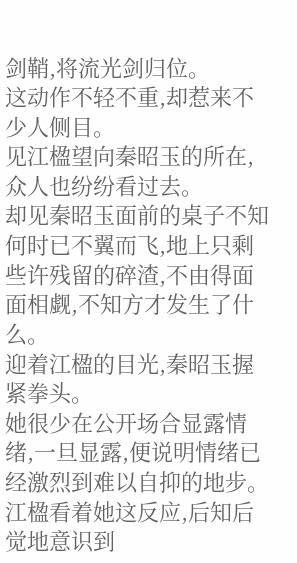剑鞘,将流光剑归位。
这动作不轻不重,却惹来不少人侧目。
见江楹望向秦昭玉的所在,众人也纷纷看过去。
却见秦昭玉面前的桌子不知何时已不翼而飞,地上只剩些许残留的碎渣,不由得面面相觑,不知方才发生了什么。
迎着江楹的目光,秦昭玉握紧拳头。
她很少在公开场合显露情绪,一旦显露,便说明情绪已经激烈到难以自抑的地步。
江楹看着她这反应,后知后觉地意识到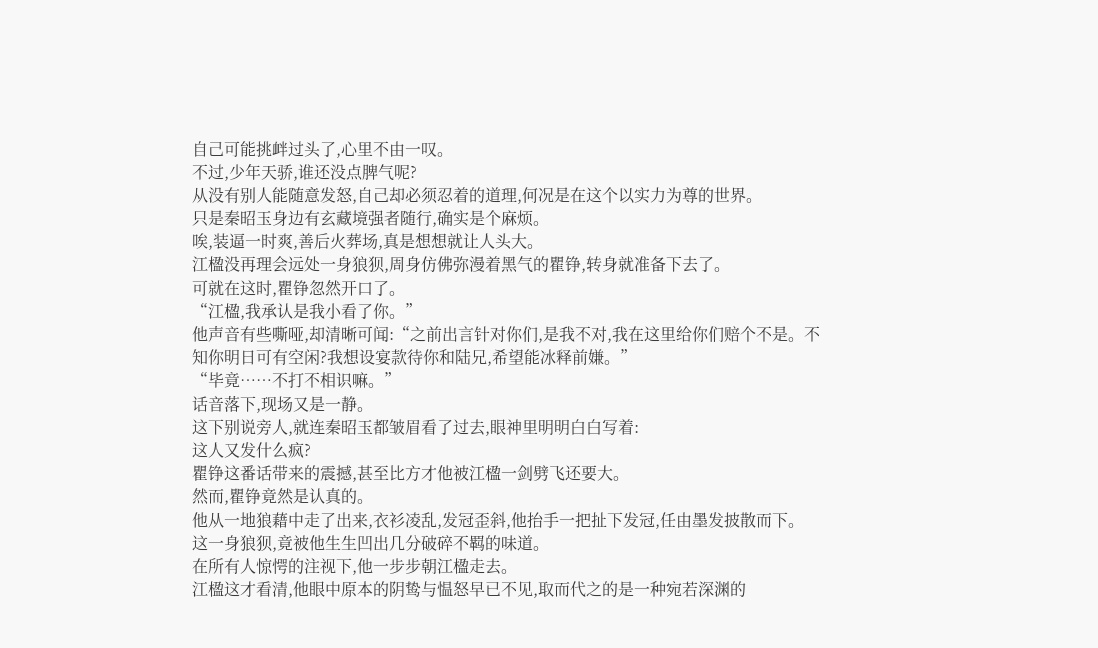自己可能挑衅过头了,心里不由一叹。
不过,少年天骄,谁还没点脾气呢?
从没有别人能随意发怒,自己却必须忍着的道理,何况是在这个以实力为尊的世界。
只是秦昭玉身边有玄藏境强者随行,确实是个麻烦。
唉,装逼一时爽,善后火葬场,真是想想就让人头大。
江楹没再理会远处一身狼狈,周身仿佛弥漫着黑气的瞿铮,转身就准备下去了。
可就在这时,瞿铮忽然开口了。
“江楹,我承认是我小看了你。”
他声音有些嘶哑,却清晰可闻:“之前出言针对你们,是我不对,我在这里给你们赔个不是。不知你明日可有空闲?我想设宴款待你和陆兄,希望能冰释前嫌。”
“毕竟……不打不相识嘛。”
话音落下,现场又是一静。
这下别说旁人,就连秦昭玉都皱眉看了过去,眼神里明明白白写着:
这人又发什么疯?
瞿铮这番话带来的震撼,甚至比方才他被江楹一剑劈飞还要大。
然而,瞿铮竟然是认真的。
他从一地狼藉中走了出来,衣衫凌乱,发冠歪斜,他抬手一把扯下发冠,任由墨发披散而下。
这一身狼狈,竟被他生生凹出几分破碎不羁的味道。
在所有人惊愕的注视下,他一步步朝江楹走去。
江楹这才看清,他眼中原本的阴鸷与愠怒早已不见,取而代之的是一种宛若深渊的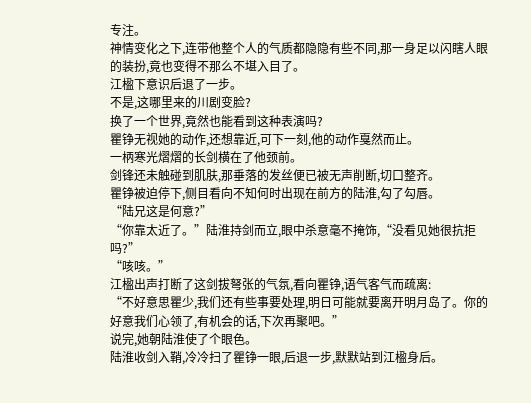专注。
神情变化之下,连带他整个人的气质都隐隐有些不同,那一身足以闪瞎人眼的装扮,竟也变得不那么不堪入目了。
江楹下意识后退了一步。
不是,这哪里来的川剧变脸?
换了一个世界,竟然也能看到这种表演吗?
瞿铮无视她的动作,还想靠近,可下一刻,他的动作戛然而止。
一柄寒光熠熠的长剑横在了他颈前。
剑锋还未触碰到肌肤,那垂落的发丝便已被无声削断,切口整齐。
瞿铮被迫停下,侧目看向不知何时出现在前方的陆淮,勾了勾唇。
“陆兄这是何意?”
“你靠太近了。”陆淮持剑而立,眼中杀意毫不掩饰,“没看见她很抗拒吗?”
“咳咳。”
江楹出声打断了这剑拔弩张的气氛,看向瞿铮,语气客气而疏离:
“不好意思瞿少,我们还有些事要处理,明日可能就要离开明月岛了。你的好意我们心领了,有机会的话,下次再聚吧。”
说完,她朝陆淮使了个眼色。
陆淮收剑入鞘,冷冷扫了瞿铮一眼,后退一步,默默站到江楹身后。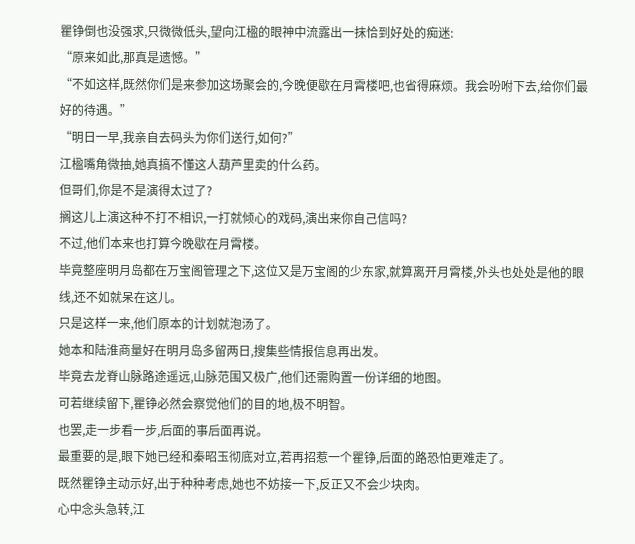瞿铮倒也没强求,只微微低头,望向江楹的眼神中流露出一抹恰到好处的痴迷:
“原来如此,那真是遗憾。”
“不如这样,既然你们是来参加这场聚会的,今晚便歇在月霄楼吧,也省得麻烦。我会吩咐下去,给你们最好的待遇。”
“明日一早,我亲自去码头为你们送行,如何?”
江楹嘴角微抽,她真搞不懂这人葫芦里卖的什么药。
但哥们,你是不是演得太过了?
搁这儿上演这种不打不相识,一打就倾心的戏码,演出来你自己信吗?
不过,他们本来也打算今晚歇在月霄楼。
毕竟整座明月岛都在万宝阁管理之下,这位又是万宝阁的少东家,就算离开月霄楼,外头也处处是他的眼线,还不如就呆在这儿。
只是这样一来,他们原本的计划就泡汤了。
她本和陆淮商量好在明月岛多留两日,搜集些情报信息再出发。
毕竟去龙脊山脉路途遥远,山脉范围又极广,他们还需购置一份详细的地图。
可若继续留下,瞿铮必然会察觉他们的目的地,极不明智。
也罢,走一步看一步,后面的事后面再说。
最重要的是,眼下她已经和秦昭玉彻底对立,若再招惹一个瞿铮,后面的路恐怕更难走了。
既然瞿铮主动示好,出于种种考虑,她也不妨接一下,反正又不会少块肉。
心中念头急转,江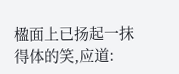楹面上已扬起一抹得体的笑,应道: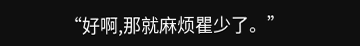“好啊,那就麻烦瞿少了。”